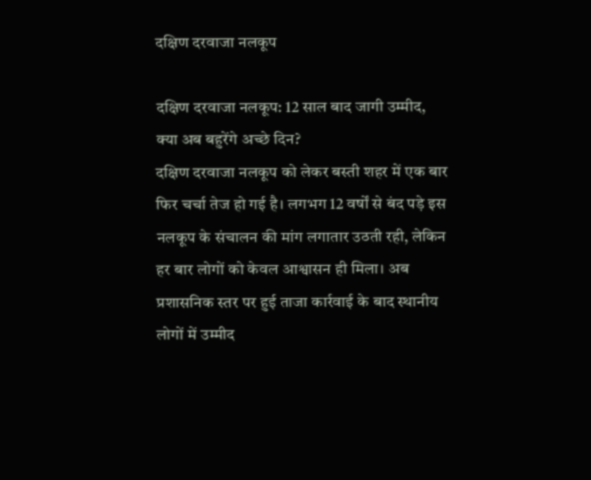दक्षिण दरवाजा नलकूप

दक्षिण दरवाजा नलकूप: 12 साल बाद जागी उम्मीद, क्या अब बहुरेंगे अच्छे दिन?
दक्षिण दरवाजा नलकूप को लेकर बस्ती शहर में एक बार फिर चर्चा तेज हो गई है। लगभग 12 वर्षों से बंद पड़े इस नलकूप के संचालन की मांग लगातार उठती रही, लेकिन हर बार लोगों को केवल आश्वासन ही मिला। अब प्रशासनिक स्तर पर हुई ताजा कार्रवाई के बाद स्थानीय लोगों में उम्मीद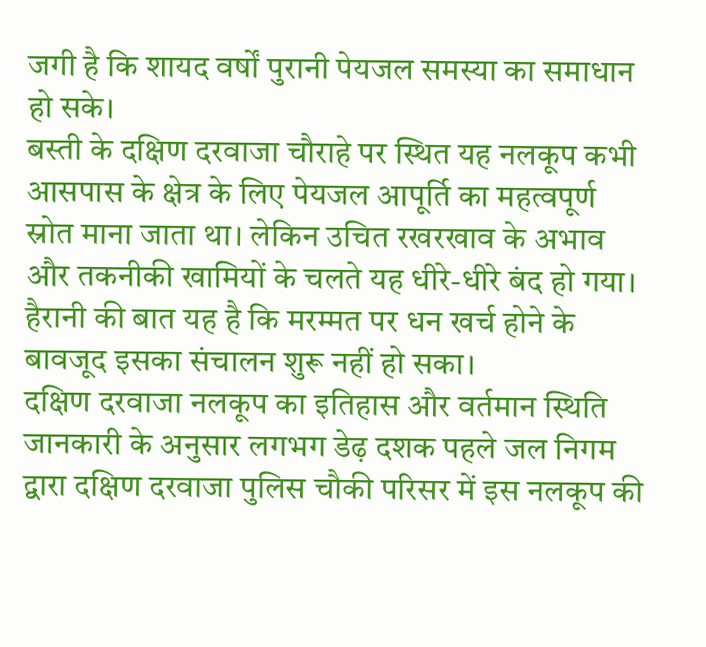जगी है कि शायद वर्षों पुरानी पेयजल समस्या का समाधान हो सके।
बस्ती के दक्षिण दरवाजा चौराहे पर स्थित यह नलकूप कभी आसपास के क्षेत्र के लिए पेयजल आपूर्ति का महत्वपूर्ण स्रोत माना जाता था। लेकिन उचित रखरखाव के अभाव और तकनीकी खामियों के चलते यह धीरे-धीरे बंद हो गया। हैरानी की बात यह है कि मरम्मत पर धन खर्च होने के बावजूद इसका संचालन शुरू नहीं हो सका।
दक्षिण दरवाजा नलकूप का इतिहास और वर्तमान स्थिति
जानकारी के अनुसार लगभग डेढ़ दशक पहले जल निगम द्वारा दक्षिण दरवाजा पुलिस चौकी परिसर में इस नलकूप की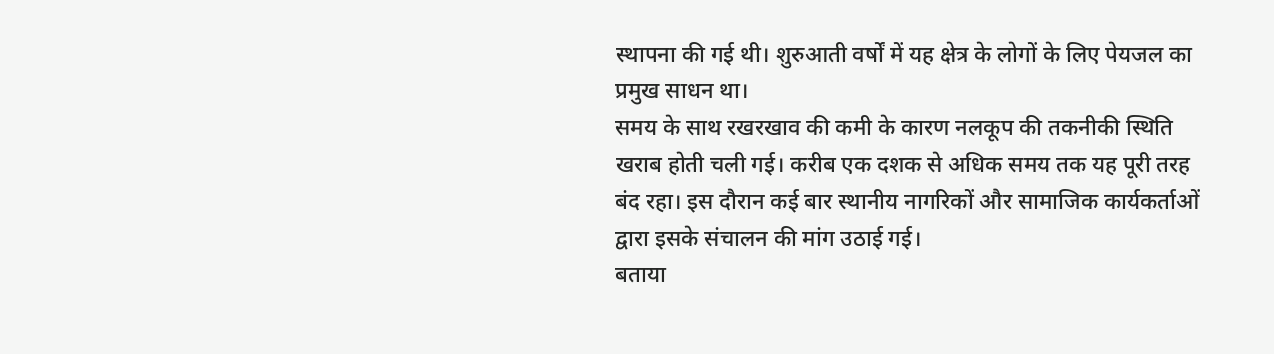स्थापना की गई थी। शुरुआती वर्षों में यह क्षेत्र के लोगों के लिए पेयजल का प्रमुख साधन था।
समय के साथ रखरखाव की कमी के कारण नलकूप की तकनीकी स्थिति खराब होती चली गई। करीब एक दशक से अधिक समय तक यह पूरी तरह बंद रहा। इस दौरान कई बार स्थानीय नागरिकों और सामाजिक कार्यकर्ताओं द्वारा इसके संचालन की मांग उठाई गई।
बताया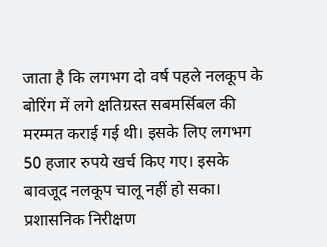जाता है कि लगभग दो वर्ष पहले नलकूप के बोरिंग में लगे क्षतिग्रस्त सबमर्सिबल की मरम्मत कराई गई थी। इसके लिए लगभग 50 हजार रुपये खर्च किए गए। इसके बावजूद नलकूप चालू नहीं हो सका।
प्रशासनिक निरीक्षण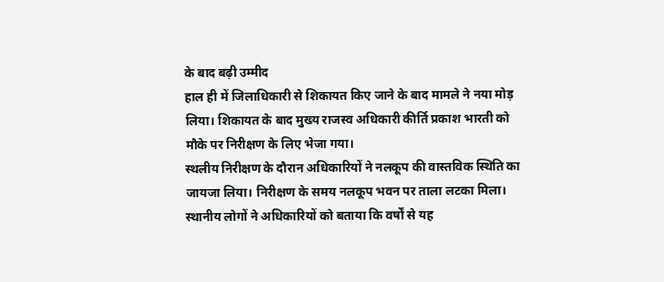के बाद बढ़ी उम्मीद
हाल ही में जिलाधिकारी से शिकायत किए जाने के बाद मामले ने नया मोड़ लिया। शिकायत के बाद मुख्य राजस्व अधिकारी कीर्ति प्रकाश भारती को मौके पर निरीक्षण के लिए भेजा गया।
स्थलीय निरीक्षण के दौरान अधिकारियों ने नलकूप की वास्तविक स्थिति का जायजा लिया। निरीक्षण के समय नलकूप भवन पर ताला लटका मिला। स्थानीय लोगों ने अधिकारियों को बताया कि वर्षों से यह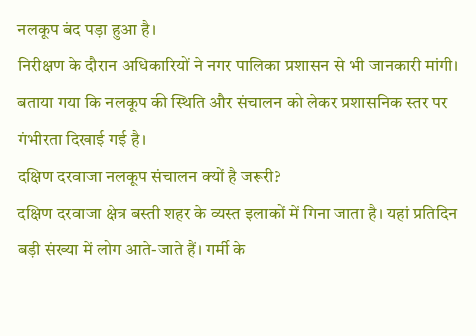नलकूप बंद पड़ा हुआ है।
निरीक्षण के दौरान अधिकारियों ने नगर पालिका प्रशासन से भी जानकारी मांगी। बताया गया कि नलकूप की स्थिति और संचालन को लेकर प्रशासनिक स्तर पर गंभीरता दिखाई गई है।
दक्षिण दरवाजा नलकूप संचालन क्यों है जरूरी?
दक्षिण दरवाजा क्षेत्र बस्ती शहर के व्यस्त इलाकों में गिना जाता है। यहां प्रतिदिन बड़ी संख्या में लोग आते-जाते हैं। गर्मी के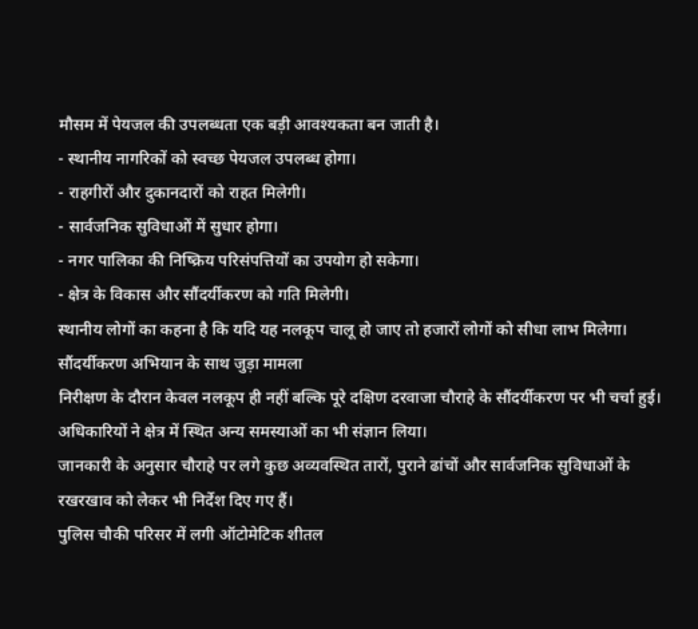मौसम में पेयजल की उपलब्धता एक बड़ी आवश्यकता बन जाती है।
- स्थानीय नागरिकों को स्वच्छ पेयजल उपलब्ध होगा।
- राहगीरों और दुकानदारों को राहत मिलेगी।
- सार्वजनिक सुविधाओं में सुधार होगा।
- नगर पालिका की निष्क्रिय परिसंपत्तियों का उपयोग हो सकेगा।
- क्षेत्र के विकास और सौंदर्यीकरण को गति मिलेगी।
स्थानीय लोगों का कहना है कि यदि यह नलकूप चालू हो जाए तो हजारों लोगों को सीधा लाभ मिलेगा।
सौंदर्यीकरण अभियान के साथ जुड़ा मामला
निरीक्षण के दौरान केवल नलकूप ही नहीं बल्कि पूरे दक्षिण दरवाजा चौराहे के सौंदर्यीकरण पर भी चर्चा हुई। अधिकारियों ने क्षेत्र में स्थित अन्य समस्याओं का भी संज्ञान लिया।
जानकारी के अनुसार चौराहे पर लगे कुछ अव्यवस्थित तारों, पुराने ढांचों और सार्वजनिक सुविधाओं के रखरखाव को लेकर भी निर्देश दिए गए हैं।
पुलिस चौकी परिसर में लगी ऑटोमेटिक शीतल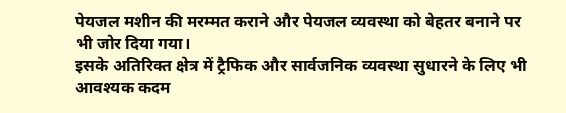पेयजल मशीन की मरम्मत कराने और पेयजल व्यवस्था को बेहतर बनाने पर भी जोर दिया गया।
इसके अतिरिक्त क्षेत्र में ट्रैफिक और सार्वजनिक व्यवस्था सुधारने के लिए भी आवश्यक कदम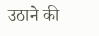उठाने की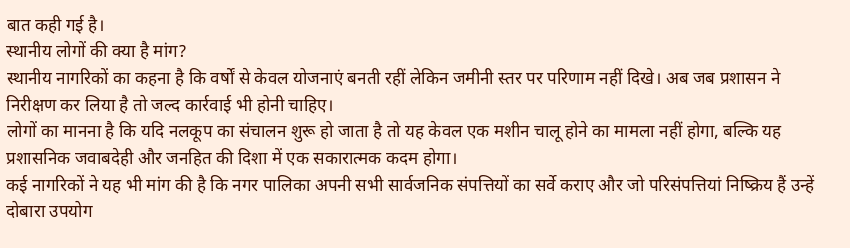बात कही गई है।
स्थानीय लोगों की क्या है मांग?
स्थानीय नागरिकों का कहना है कि वर्षों से केवल योजनाएं बनती रहीं लेकिन जमीनी स्तर पर परिणाम नहीं दिखे। अब जब प्रशासन ने निरीक्षण कर लिया है तो जल्द कार्रवाई भी होनी चाहिए।
लोगों का मानना है कि यदि नलकूप का संचालन शुरू हो जाता है तो यह केवल एक मशीन चालू होने का मामला नहीं होगा, बल्कि यह प्रशासनिक जवाबदेही और जनहित की दिशा में एक सकारात्मक कदम होगा।
कई नागरिकों ने यह भी मांग की है कि नगर पालिका अपनी सभी सार्वजनिक संपत्तियों का सर्वे कराए और जो परिसंपत्तियां निष्क्रिय हैं उन्हें दोबारा उपयोग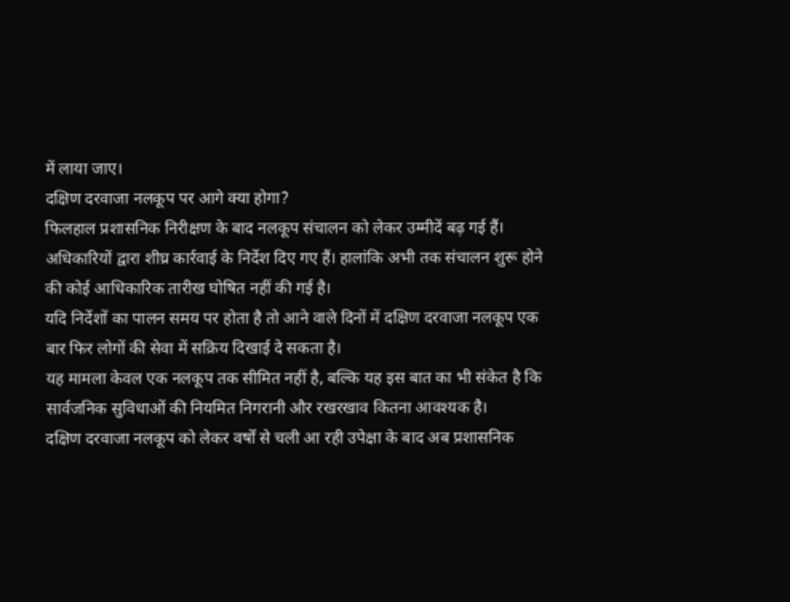में लाया जाए।
दक्षिण दरवाजा नलकूप पर आगे क्या होगा?
फिलहाल प्रशासनिक निरीक्षण के बाद नलकूप संचालन को लेकर उम्मीदें बढ़ गई हैं। अधिकारियों द्वारा शीघ्र कार्रवाई के निर्देश दिए गए हैं। हालांकि अभी तक संचालन शुरू होने की कोई आधिकारिक तारीख घोषित नहीं की गई है।
यदि निर्देशों का पालन समय पर होता है तो आने वाले दिनों में दक्षिण दरवाजा नलकूप एक बार फिर लोगों की सेवा में सक्रिय दिखाई दे सकता है।
यह मामला केवल एक नलकूप तक सीमित नहीं है, बल्कि यह इस बात का भी संकेत है कि सार्वजनिक सुविधाओं की नियमित निगरानी और रखरखाव कितना आवश्यक है।
दक्षिण दरवाजा नलकूप को लेकर वर्षों से चली आ रही उपेक्षा के बाद अब प्रशासनिक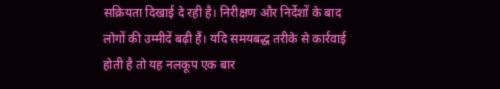सक्रियता दिखाई दे रही है। निरीक्षण और निर्देशों के बाद लोगों की उम्मीदें बढ़ी हैं। यदि समयबद्ध तरीके से कार्रवाई होती है तो यह नलकूप एक बार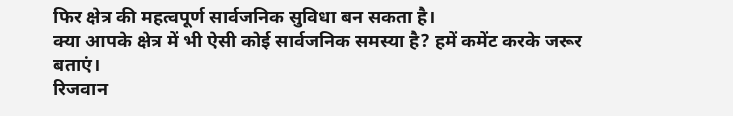फिर क्षेत्र की महत्वपूर्ण सार्वजनिक सुविधा बन सकता है।
क्या आपके क्षेत्र में भी ऐसी कोई सार्वजनिक समस्या है? हमें कमेंट करके जरूर बताएं।
रिजवान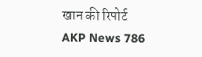खान की रिपोर्ट
AKP News 786